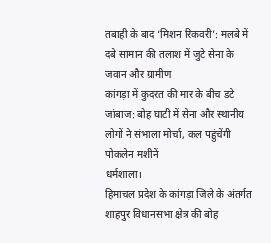तबाही के बाद ‘मिशन रिकवरी’: मलबे में दबे सामान की तलाश में जुटे सेना के जवान और ग्रामीण
कांगड़ा में कुदरत की मार के बीच डटे जांबाज: बोह घाटी में सेना और स्थानीय लोगों ने संभाला मोर्चा, कल पहुंचेंगी पोकलेन मशीनें
धर्मशाला।
हिमाचल प्रदेश के कांगड़ा जिले के अंतर्गत शाहपुर विधानसभा क्षेत्र की बोह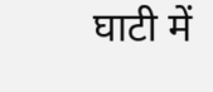घाटी में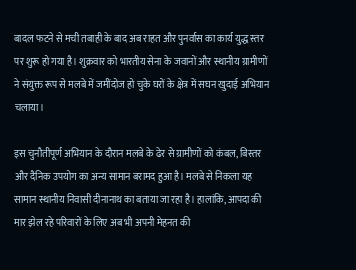बादल फटने से मची तबाही के बाद अब राहत और पुनर्वास का कार्य युद्ध स्तर पर शुरू हो गया है। शुक्रवार को भारतीय सेना के जवानों और स्थानीय ग्रामीणों ने संयुक्त रूप से मलबे में जमींदोज हो चुके घरों के क्षेत्र में सघन खुदाई अभियान चलाया।

इस चुनौतीपूर्ण अभियान के दौरान मलबे के ढेर से ग्रामीणों को कंबल, बिस्तर और दैनिक उपयोग का अन्य सामान बरामद हुआ है। मलबे से निकला यह सामान स्थानीय निवासी दीनानाथ का बताया जा रहा है। हालांकि, आपदा की मार झेल रहे परिवारों के लिए अब भी अपनी मेहनत की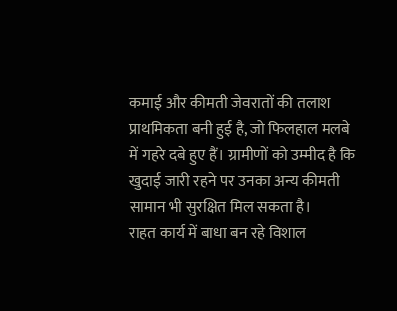कमाई और कीमती जेवरातों की तलाश प्राथमिकता बनी हुई है, जो फिलहाल मलबे में गहरे दबे हुए हैं। ग्रामीणों को उम्मीद है कि खुदाई जारी रहने पर उनका अन्य कीमती सामान भी सुरक्षित मिल सकता है।
राहत कार्य में बाधा बन रहे विशाल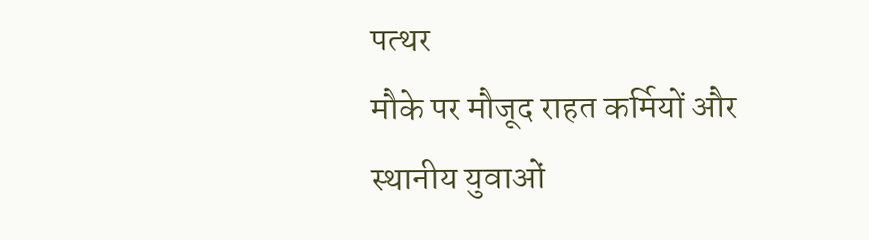पत्थर
मौके पर मौजूद राहत कर्मियों और स्थानीय युवाओं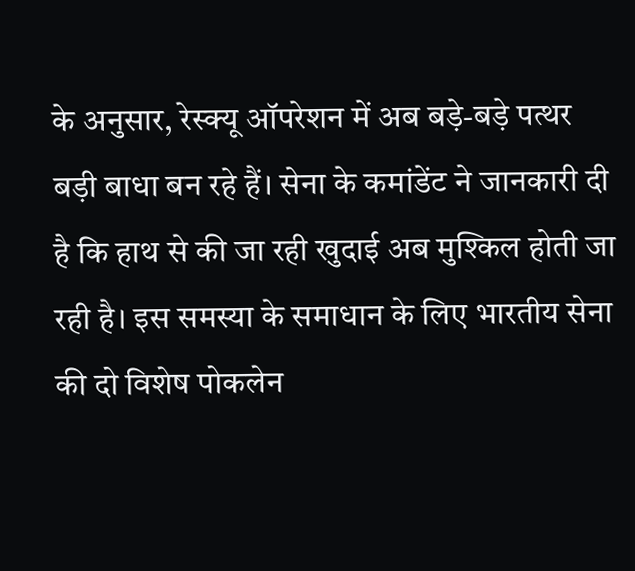के अनुसार, रेस्क्यू ऑपरेशन में अब बड़े-बड़े पत्थर बड़ी बाधा बन रहे हैं। सेना के कमांडेंट ने जानकारी दी है कि हाथ से की जा रही खुदाई अब मुश्किल होती जा रही है। इस समस्या के समाधान के लिए भारतीय सेना की दो विशेष पोकलेन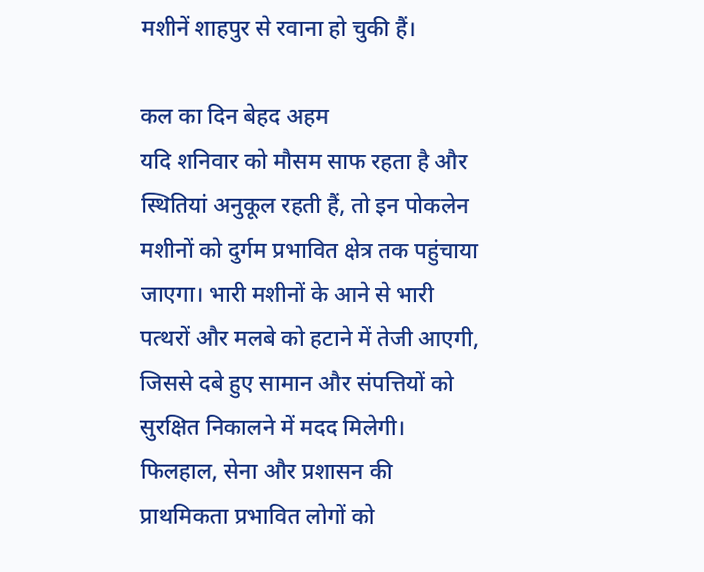मशीनें शाहपुर से रवाना हो चुकी हैं।

कल का दिन बेहद अहम
यदि शनिवार को मौसम साफ रहता है और स्थितियां अनुकूल रहती हैं, तो इन पोकलेन मशीनों को दुर्गम प्रभावित क्षेत्र तक पहुंचाया जाएगा। भारी मशीनों के आने से भारी पत्थरों और मलबे को हटाने में तेजी आएगी, जिससे दबे हुए सामान और संपत्तियों को सुरक्षित निकालने में मदद मिलेगी। फिलहाल, सेना और प्रशासन की प्राथमिकता प्रभावित लोगों को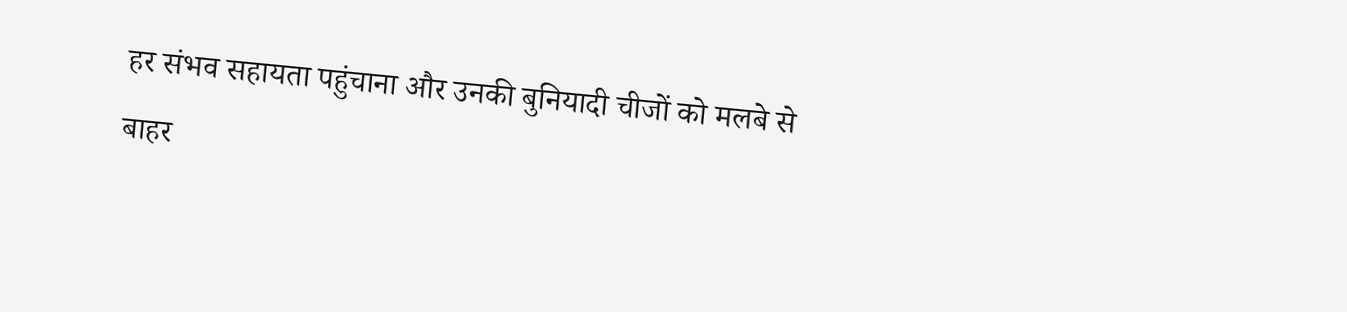हर संभव सहायता पहुंचाना और उनकी बुनियादी चीजों को मलबे से बाहर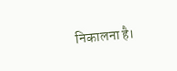निकालना है।